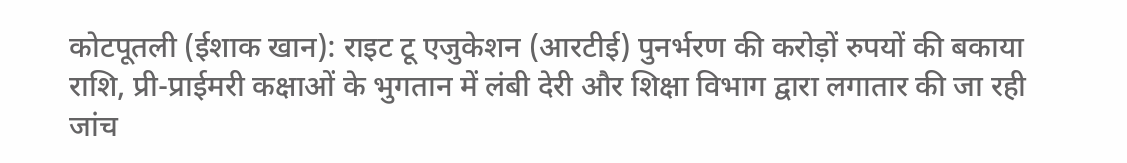कोटपूतली (ईशाक खान): राइट टू एजुकेशन (आरटीई) पुनर्भरण की करोड़ों रुपयों की बकाया राशि, प्री-प्राईमरी कक्षाओं के भुगतान में लंबी देरी और शिक्षा विभाग द्वारा लगातार की जा रही जांच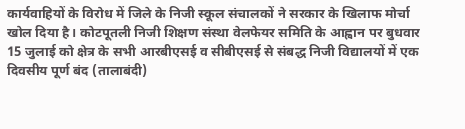कार्यवाहियों के विरोध में जिले के निजी स्कूल संचालकों ने सरकार के खिलाफ मोर्चा खोल दिया है। कोटपूतली निजी शिक्षण संस्था वेलफेयर समिति के आह्वान पर बुधवार 15 जुलाई को क्षेत्र के सभी आरबीएसई व सीबीएसई से संबद्ध निजी विद्यालयों में एक दिवसीय पूर्ण बंद (तालाबंदी)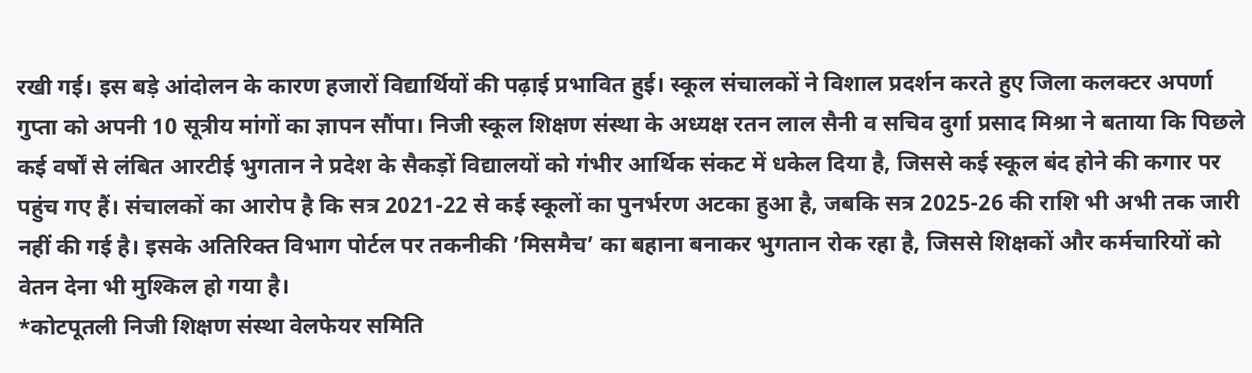रखी गई। इस बड़े आंदोलन के कारण हजारों विद्यार्थियों की पढ़ाई प्रभावित हुई। स्कूल संचालकों ने विशाल प्रदर्शन करते हुए जिला कलक्टर अपर्णा गुप्ता को अपनी 10 सूत्रीय मांगों का ज्ञापन सौंपा। निजी स्कूल शिक्षण संस्था के अध्यक्ष रतन लाल सैनी व सचिव दुर्गा प्रसाद मिश्रा ने बताया कि पिछले कई वर्षों से लंबित आरटीई भुगतान ने प्रदेश के सैकड़ों विद्यालयों को गंभीर आर्थिक संकट में धकेल दिया है, जिससे कई स्कूल बंद होने की कगार पर पहुंच गए हैं। संचालकों का आरोप है कि सत्र 2021-22 से कई स्कूलों का पुनर्भरण अटका हुआ है, जबकि सत्र 2025-26 की राशि भी अभी तक जारी नहीं की गई है। इसके अतिरिक्त विभाग पोर्टल पर तकनीकी ’मिसमैच’ का बहाना बनाकर भुगतान रोक रहा है, जिससे शिक्षकों और कर्मचारियों को वेतन देना भी मुश्किल हो गया है।
*कोटपूतली निजी शिक्षण संस्था वेलफेयर समिति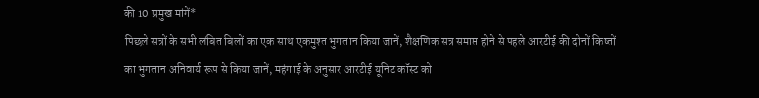की 10 प्रमुख मांगें*
पिछले सत्रों के सभी लंबित बिलों का एक साथ एकमुश्त भुगतान किया जानें, शैक्षणिक सत्र समाप्त होने से पहले आरटीई की दोनों किष्तों का भुगतान अनिवार्य रूप से किया जानें, महंगाई के अनुसार आरटीई यूनिट कॉस्ट को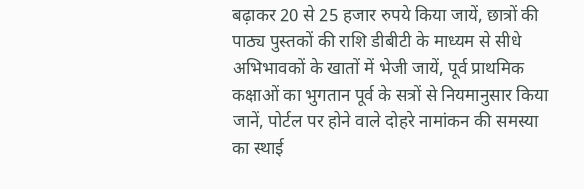बढ़ाकर 20 से 25 हजार रुपये किया जायें, छात्रों की पाठ्य पुस्तकों की राशि डीबीटी के माध्यम से सीधे अभिभावकों के खातों में भेजी जायें, पूर्व प्राथमिक कक्षाओं का भुगतान पूर्व के सत्रों से नियमानुसार किया जानें, पोर्टल पर होने वाले दोहरे नामांकन की समस्या का स्थाई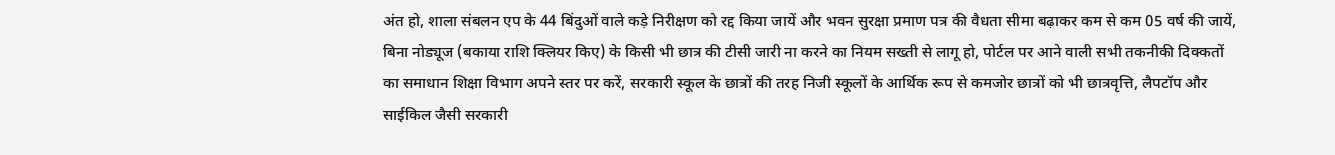अंत हो, शाला संबलन एप के 44 बिंदुओं वाले कड़े निरीक्षण को रद्द किया जायें और भवन सुरक्षा प्रमाण पत्र की वैधता सीमा बढ़ाकर कम से कम 05 वर्ष की जायें, बिना नोड्यूज (बकाया राशि क्लियर किए) के किसी भी छात्र की टीसी जारी ना करने का नियम सख्ती से लागू हो, पोर्टल पर आने वाली सभी तकनीकी दिक्कतों का समाधान शिक्षा विभाग अपने स्तर पर करें, सरकारी स्कूल के छात्रों की तरह निजी स्कूलों के आर्थिक रूप से कमजोर छात्रों को भी छात्रवृत्ति, लैपटॉप और साईकिल जैसी सरकारी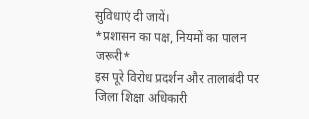सुविधाएं दी जायें।
*प्रशासन का पक्ष, नियमों का पालन जरूरी*
इस पूरे विरोध प्रदर्शन और तालाबंदी पर जिला शिक्षा अधिकारी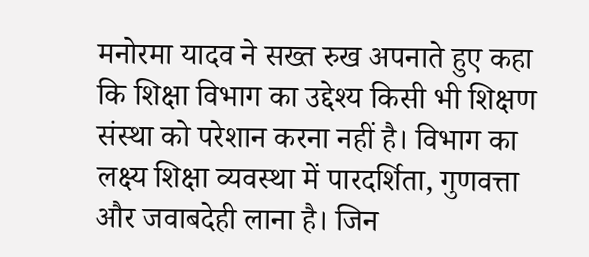मनोरमा यादव ने सख्त रुख अपनाते हुए कहा कि शिक्षा विभाग का उद्देश्य किसी भी शिक्षण संस्था को परेशान करना नहीं है। विभाग का लक्ष्य शिक्षा व्यवस्था में पारदर्शिता, गुणवत्ता और जवाबदेही लाना है। जिन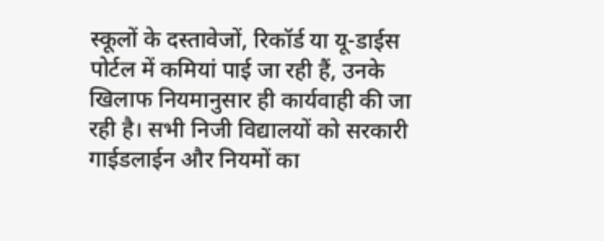स्कूलों के दस्तावेजों, रिकॉर्ड या यू-डाईस पोर्टल में कमियां पाई जा रही हैं, उनके खिलाफ नियमानुसार ही कार्यवाही की जा रही है। सभी निजी विद्यालयों को सरकारी गाईडलाईन और नियमों का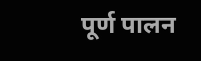पूर्ण पालन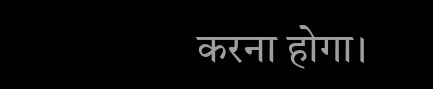करना होगा।